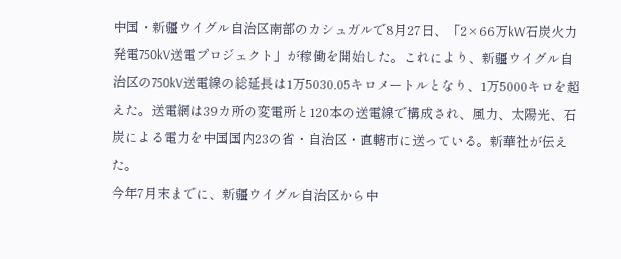中国・新疆ウイグル自治区南部のカシュガルで8月27日、「2×66万kW石炭火力発電750kV送電プロジェクト」が稼働を開始した。これにより、新疆ウイグル自治区の750kV送電線の総延長は1万5030.05キロメートルとなり、1万5000キロを超えた。送電網は39カ所の変電所と120本の送電線で構成され、風力、太陽光、石炭による電力を中国国内23の省・自治区・直轄市に送っている。新華社が伝えた。
今年7月末までに、新疆ウイグル自治区から中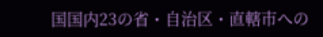国国内23の省・自治区・直轄市への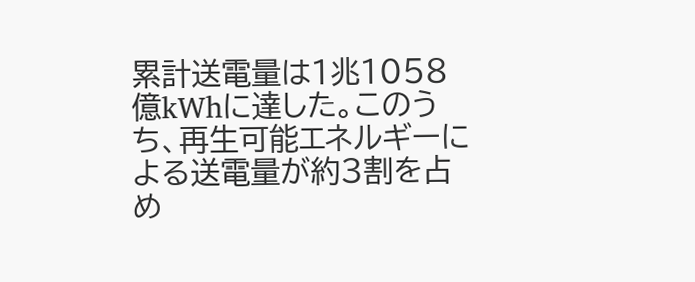累計送電量は1兆1058億kWhに達した。このうち、再生可能エネルギーによる送電量が約3割を占め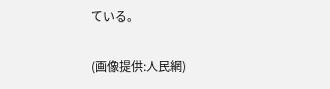ている。

(画像提供:人民網)